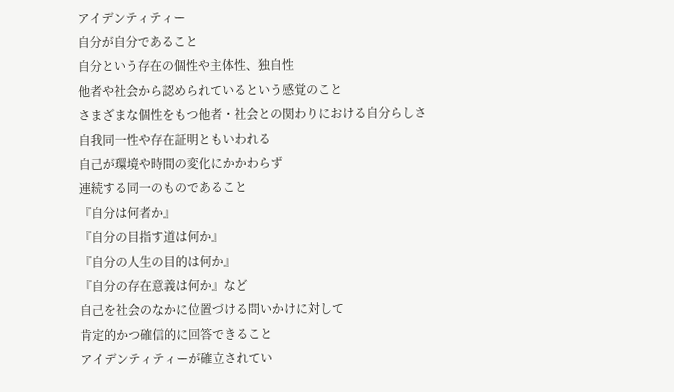アイデンティティー
自分が自分であること
自分という存在の個性や主体性、独自性
他者や社会から認められているという感覚のこと
さまざまな個性をもつ他者・社会との関わりにおける自分らしさ
自我同一性や存在証明ともいわれる
自己が環境や時間の変化にかかわらず
連続する同一のものであること
『自分は何者か』
『自分の目指す道は何か』
『自分の人生の目的は何か』
『自分の存在意義は何か』など
自己を社会のなかに位置づける問いかけに対して
肯定的かつ確信的に回答できること
アイデンティティーが確立されてい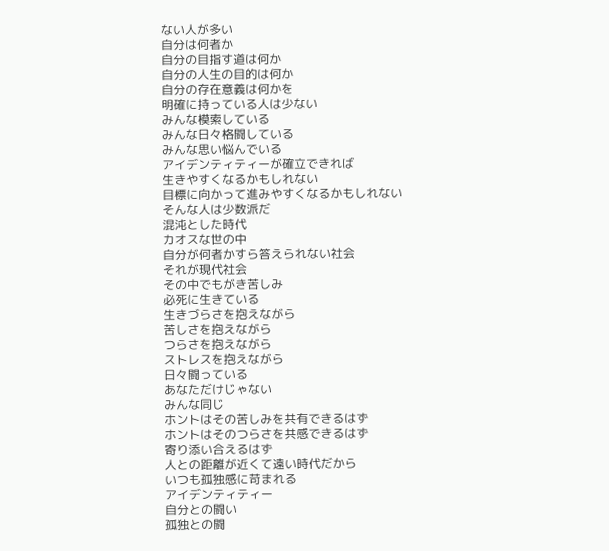ない人が多い
自分は何者か
自分の目指す道は何か
自分の人生の目的は何か
自分の存在意義は何かを
明確に持っている人は少ない
みんな模索している
みんな日々格闘している
みんな思い悩んでいる
アイデンティティーが確立できれば
生きやすくなるかもしれない
目標に向かって進みやすくなるかもしれない
そんな人は少数派だ
混沌とした時代
カオスな世の中
自分が何者かすら答えられない社会
それが現代社会
その中でもがき苦しみ
必死に生きている
生きづらさを抱えながら
苦しさを抱えながら
つらさを抱えながら
ストレスを抱えながら
日々闘っている
あなただけじゃない
みんな同じ
ホントはその苦しみを共有できるはず
ホントはそのつらさを共感できるはず
寄り添い合えるはず
人との距離が近くて遠い時代だから
いつも孤独感に苛まれる
アイデンティティー
自分との闘い
孤独との闘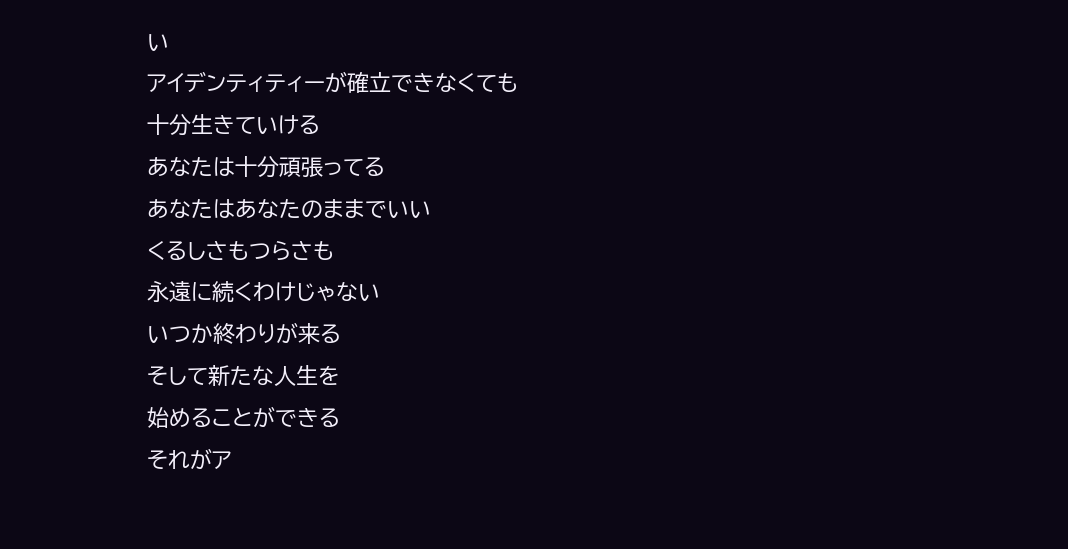い
アイデンティティーが確立できなくても
十分生きていける
あなたは十分頑張ってる
あなたはあなたのままでいい
くるしさもつらさも
永遠に続くわけじゃない
いつか終わりが来る
そして新たな人生を
始めることができる
それがア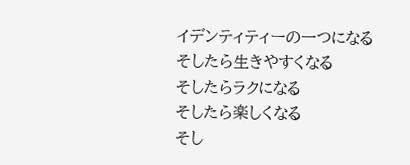イデンティティーの一つになる
そしたら生きやすくなる
そしたらラクになる
そしたら楽しくなる
そし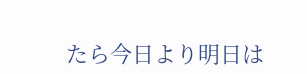たら今日より明日は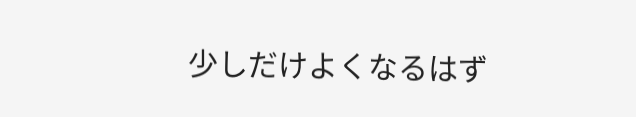少しだけよくなるはず